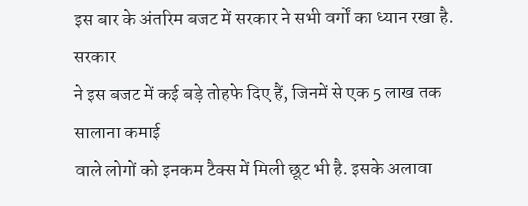इस बार के अंतरिम बजट में सरकार ने सभी वर्गों का ध्यान रखा है. सरकार
ने इस बजट में कई बड़े तोहफे दिए हैं, जिनमें से एक 5 लाख तक सालाना कमाई
वाले लोगों को इनकम टैक्स में मिली छूट भी है. इसके अलावा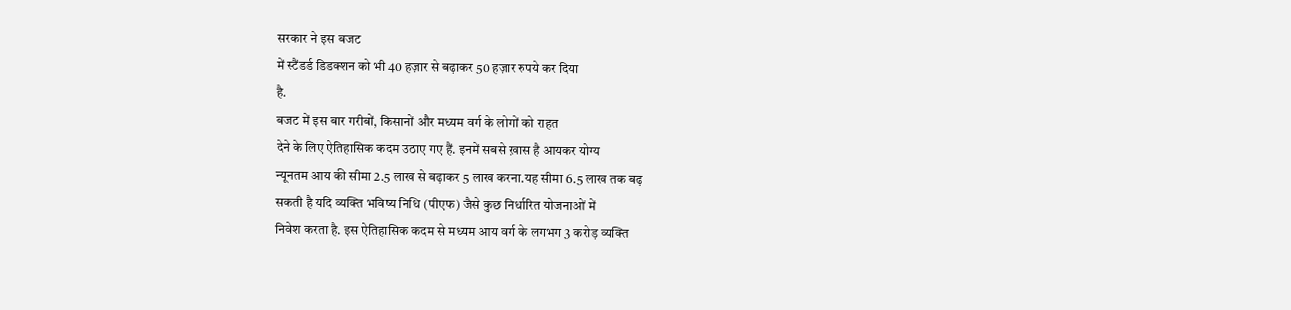सरकार ने इस बजट
में स्टैंडर्ड डिडक्शन को भी 40 हज़ार से बढ़ाकर 50 हज़ार रुपये कर दिया
है.
बजट में इस बार गरीबों, किसानों और मध्यम वर्ग के लोगों को राहत
देने के लिए ऐतिहासिक कदम उठाए गए हैं. इनमें सबसे ख़ास है आयकर योग्य
न्यूनतम आय की सीमा 2.5 लाख से बढ़ाकर 5 लाख करना.यह सीमा 6.5 लाख तक बढ़
सकती है यदि व्यक्ति भविष्य निधि (पीएफ) जैसे कुछ निर्धारित योजनाओं में
निवेश करता है. इस ऐतिहासिक कदम से मध्यम आय वर्ग के लगभग 3 करोड़ व्यक्ति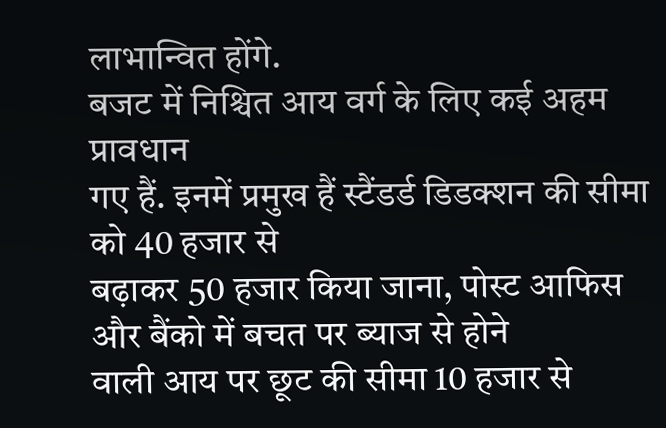लाभान्वित होंगे.
बजट में निश्चित आय वर्ग के लिए कई अहम प्रावधान
गए हैं. इनमें प्रमुख हैं स्टैंडर्ड डिडक्शन की सीमा को 40 हजार से
बढ़ाकर 50 हजार किया जाना, पोस्ट आफिस और बैंको में बचत पर ब्याज से होने
वाली आय पर छूट की सीमा 10 हजार से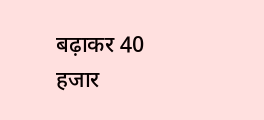बढ़ाकर 40 हजार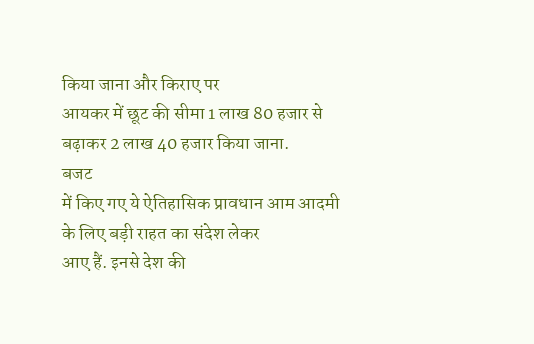किया जाना और किराए पर
आयकर में छूट की सीमा 1 लाख 80 हजार से बढ़ाकर 2 लाख 40 हजार किया जाना.
बजट
में किए गए ये ऐतिहासिक प्रावधान आम आदमी के लिए बड़ी राहत का संदेश लेकर
आए हैं. इनसे देश की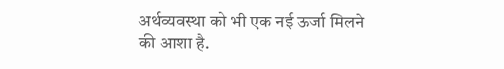अर्थव्यवस्था को भी एक नई ऊर्जा मिलने की आशा है.